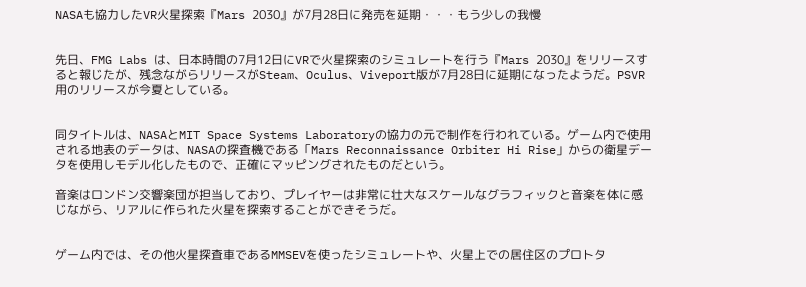NASAも協力したVR火星探索『Mars 2030』が7月28日に発売を延期・・・もう少しの我慢


先日、FMG Labs は、日本時間の7月12日にVRで火星探索のシミュレートを行う『Mars 2030』をリリースすると報じたが、残念ながらリリースがSteam、Oculus、Viveport版が7月28日に延期になったようだ。PSVR用のリリースが今夏としている。


同タイトルは、NASAとMIT Space Systems Laboratoryの協力の元で制作を行われている。ゲーム内で使用される地表のデータは、NASAの探査機である「Mars Reconnaissance Orbiter Hi Rise」からの衛星データを使用しモデル化したもので、正確にマッピングされたものだという。

音楽はロンドン交響楽団が担当しており、プレイヤーは非常に壮大なスケールなグラフィックと音楽を体に感じながら、リアルに作られた火星を探索することができそうだ。


ゲーム内では、その他火星探査車であるMMSEVを使ったシミュレートや、火星上での居住区のプロトタ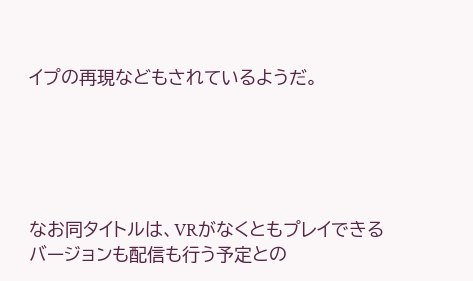イプの再現などもされているようだ。





なお同タイトルは、VRがなくともプレイできるバージョンも配信も行う予定との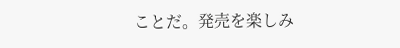ことだ。発売を楽しみ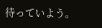待っていよう。